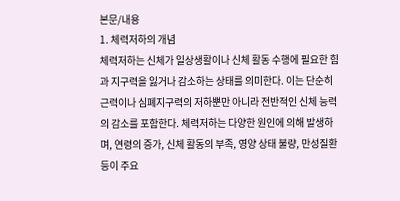본문/내용
1. 체력저하의 개념
체력저하는 신체가 일상생활이나 신체 활동 수행에 필요한 힘과 지구력을 잃거나 감소하는 상태를 의미한다. 이는 단순히 근력이나 심폐지구력의 저하뿐만 아니라 전반적인 신체 능력의 감소를 포함한다. 체력저하는 다양한 원인에 의해 발생하며, 연령의 증가, 신체 활동의 부족, 영양 상태 불량, 만성질환 등이 주요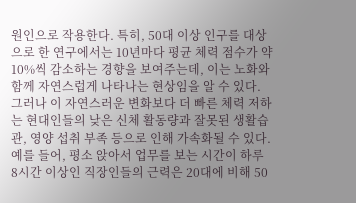원인으로 작용한다. 특히, 50대 이상 인구를 대상으로 한 연구에서는 10년마다 평균 체력 점수가 약 10%씩 감소하는 경향을 보여주는데, 이는 노화와 함께 자연스럽게 나타나는 현상임을 알 수 있다. 그러나 이 자연스러운 변화보다 더 빠른 체력 저하는 현대인들의 낮은 신체 활동량과 잘못된 생활습관, 영양 섭취 부족 등으로 인해 가속화될 수 있다. 예를 들어, 평소 앉아서 업무를 보는 시간이 하루 8시간 이상인 직장인들의 근력은 20대에 비해 50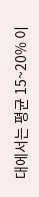대에서는 평균 15~20% 이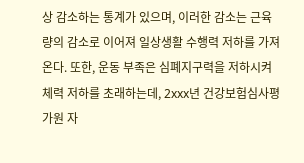상 감소하는 통계가 있으며, 이러한 감소는 근육량의 감소로 이어져 일상생활 수행력 저하를 가져온다. 또한, 운동 부족은 심폐지구력을 저하시켜 체력 저하를 초래하는데, 2xxx년 건강보험심사평가원 자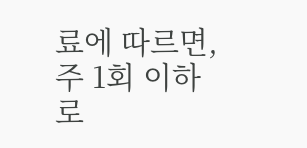료에 따르면, 주 1회 이하로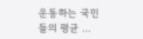운동하는 국민들의 평균 …